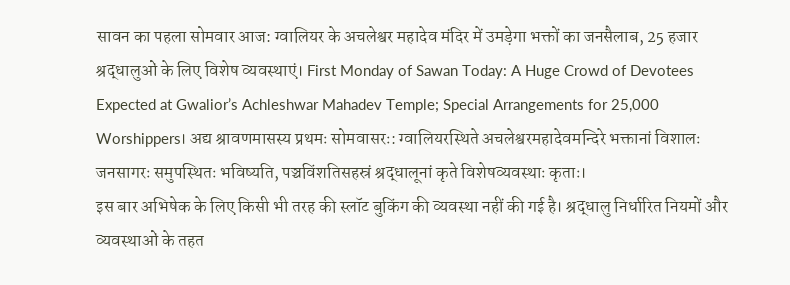सावन का पहला सोमवार आज: ग्वालियर के अचलेश्वर महादेव मंदिर में उमड़ेगा भक्तों का जनसैलाब, 25 हजार श्रद्धालुओं के लिए विशेष व्यवस्थाएं। First Monday of Sawan Today: A Huge Crowd of Devotees Expected at Gwalior’s Achleshwar Mahadev Temple; Special Arrangements for 25,000 Worshippers। अद्य श्रावणमासस्य प्रथमः सोमवासरः: ग्वालियरस्थिते अचलेश्वरमहादेवमन्दिरे भक्तानां विशालः जनसागरः समुपस्थितः भविष्यति, पञ्चविंशतिसहस्रं श्रद्धालूनां कृते विशेषव्यवस्थाः कृताः।
इस बार अभिषेक के लिए किसी भी तरह की स्लॉट बुकिंग की व्यवस्था नहीं की गई है। श्रद्धालु निर्धारित नियमों और व्यवस्थाओं के तहत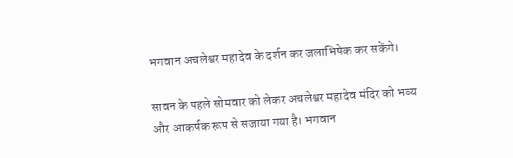भगवान अचलेश्वर महादेव के दर्शन कर जलाभिषेक कर सकेंगे।

सावन के पहले सोमवार को लेकर अचलेश्वर महादेव मंदिर को भव्य और आकर्षक रूप से सजाया गया है। भगवान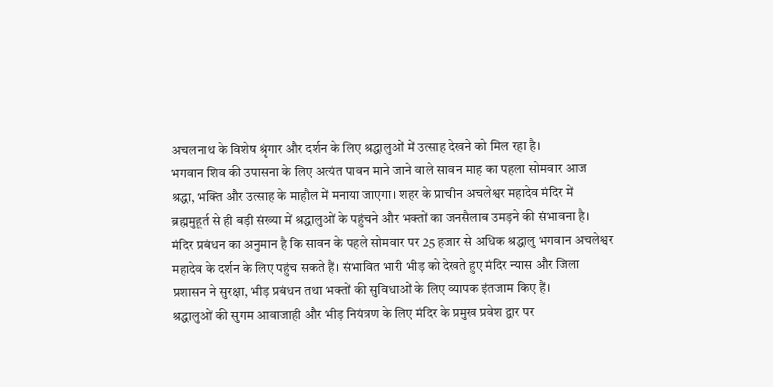अचलनाथ के विशेष श्रृंगार और दर्शन के लिए श्रद्धालुओं में उत्साह देखने को मिल रहा है।
भगवान शिव की उपासना के लिए अत्यंत पावन माने जाने वाले सावन माह का पहला सोमवार आज श्रद्धा, भक्ति और उत्साह के माहौल में मनाया जाएगा। शहर के प्राचीन अचलेश्वर महादेव मंदिर में ब्रह्ममुहूर्त से ही बड़ी संख्या में श्रद्धालुओं के पहुंचने और भक्तों का जनसैलाब उमड़ने की संभावना है।
मंदिर प्रबंधन का अनुमान है कि सावन के पहले सोमवार पर 25 हजार से अधिक श्रद्धालु भगवान अचलेश्वर महादेव के दर्शन के लिए पहुंच सकते हैं। संभावित भारी भीड़ को देखते हुए मंदिर न्यास और जिला प्रशासन ने सुरक्षा, भीड़ प्रबंधन तथा भक्तों की सुविधाओं के लिए व्यापक इंतजाम किए हैं।
श्रद्धालुओं की सुगम आवाजाही और भीड़ नियंत्रण के लिए मंदिर के प्रमुख प्रवेश द्वार पर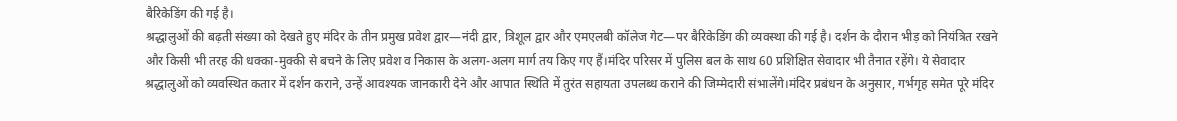बैरिकेडिंग की गई है।
श्रद्धालुओं की बढ़ती संख्या को देखते हुए मंदिर के तीन प्रमुख प्रवेश द्वार—नंदी द्वार, त्रिशूल द्वार और एमएलबी कॉलेज गेट—पर बैरिकेडिंग की व्यवस्था की गई है। दर्शन के दौरान भीड़ को नियंत्रित रखने और किसी भी तरह की धक्का-मुक्की से बचने के लिए प्रवेश व निकास के अलग-अलग मार्ग तय किए गए हैं।मंदिर परिसर में पुलिस बल के साथ 60 प्रशिक्षित सेवादार भी तैनात रहेंगे। ये सेवादार श्रद्धालुओं को व्यवस्थित कतार में दर्शन कराने, उन्हें आवश्यक जानकारी देने और आपात स्थिति में तुरंत सहायता उपलब्ध कराने की जिम्मेदारी संभालेंगे।मंदिर प्रबंधन के अनुसार, गर्भगृह समेत पूरे मंदिर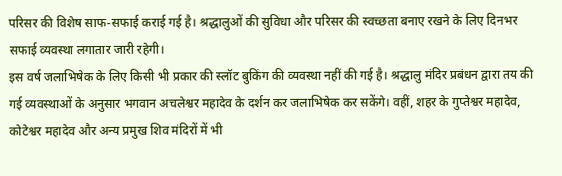परिसर की विशेष साफ-सफाई कराई गई है। श्रद्धालुओं की सुविधा और परिसर की स्वच्छता बनाए रखने के लिए दिनभर सफाई व्यवस्था लगातार जारी रहेगी।
इस वर्ष जलाभिषेक के लिए किसी भी प्रकार की स्लॉट बुकिंग की व्यवस्था नहीं की गई है। श्रद्धालु मंदिर प्रबंधन द्वारा तय की गई व्यवस्थाओं के अनुसार भगवान अचलेश्वर महादेव के दर्शन कर जलाभिषेक कर सकेंगे। वहीं, शहर के गुप्तेश्वर महादेव, कोटेश्वर महादेव और अन्य प्रमुख शिव मंदिरों में भी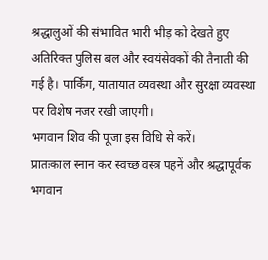श्रद्धालुओं की संभावित भारी भीड़ को देखते हुए अतिरिक्त पुलिस बल और स्वयंसेवकों की तैनाती की गई है। पार्किंग, यातायात व्यवस्था और सुरक्षा व्यवस्था पर विशेष नजर रखी जाएगी।
भगवान शिव की पूजा इस विधि से करें।
प्रातःकाल स्नान कर स्वच्छ वस्त्र पहनें और श्रद्धापूर्वक भगवान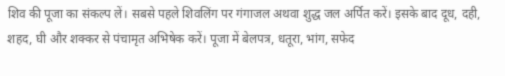शिव की पूजा का संकल्प लें। सबसे पहले शिवलिंग पर गंगाजल अथवा शुद्ध जल अर्पित करें। इसके बाद दूध, दही, शहद, घी और शक्कर से पंचामृत अभिषेक करें। पूजा में बेलपत्र, धतूरा, भांग, सफेद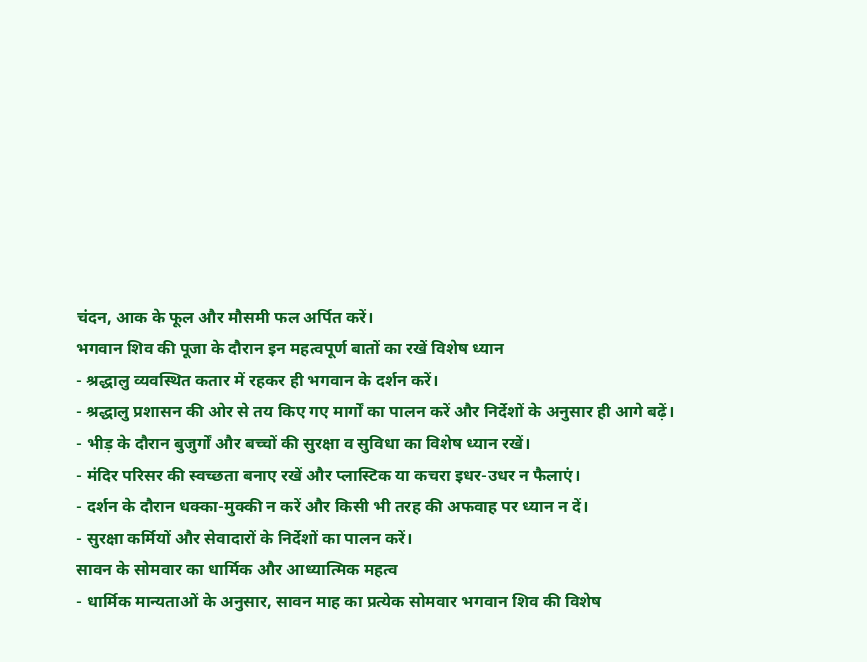चंदन, आक के फूल और मौसमी फल अर्पित करें।
भगवान शिव की पूजा के दौरान इन महत्वपूर्ण बातों का रखें विशेष ध्यान
- श्रद्धालु व्यवस्थित कतार में रहकर ही भगवान के दर्शन करें।
- श्रद्धालु प्रशासन की ओर से तय किए गए मार्गों का पालन करें और निर्देशों के अनुसार ही आगे बढ़ें।
- भीड़ के दौरान बुजुर्गों और बच्चों की सुरक्षा व सुविधा का विशेष ध्यान रखें।
- मंदिर परिसर की स्वच्छता बनाए रखें और प्लास्टिक या कचरा इधर-उधर न फैलाएं।
- दर्शन के दौरान धक्का-मुक्की न करें और किसी भी तरह की अफवाह पर ध्यान न दें।
- सुरक्षा कर्मियों और सेवादारों के निर्देशों का पालन करें।
सावन के सोमवार का धार्मिक और आध्यात्मिक महत्व
- धार्मिक मान्यताओं के अनुसार, सावन माह का प्रत्येक सोमवार भगवान शिव की विशेष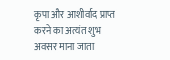कृपा और आशीर्वाद प्राप्त करने का अत्यंत शुभ अवसर माना जाता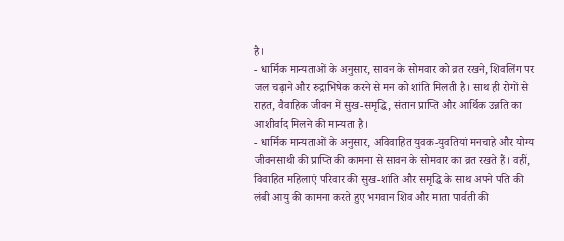है।
- धार्मिक मान्यताओं के अनुसार, सावन के सोमवार को व्रत रखने, शिवलिंग पर जल चढ़ाने और रुद्राभिषेक करने से मन को शांति मिलती है। साथ ही रोगों से राहत, वैवाहिक जीवन में सुख-समृद्धि, संतान प्राप्ति और आर्थिक उन्नति का आशीर्वाद मिलने की मान्यता है।
- धार्मिक मान्यताओं के अनुसार, अविवाहित युवक-युवतियां मनचाहे और योग्य जीवनसाथी की प्राप्ति की कामना से सावन के सोमवार का व्रत रखते हैं। वहीं, विवाहित महिलाएं परिवार की सुख-शांति और समृद्धि के साथ अपने पति की लंबी आयु की कामना करते हुए भगवान शिव और माता पार्वती की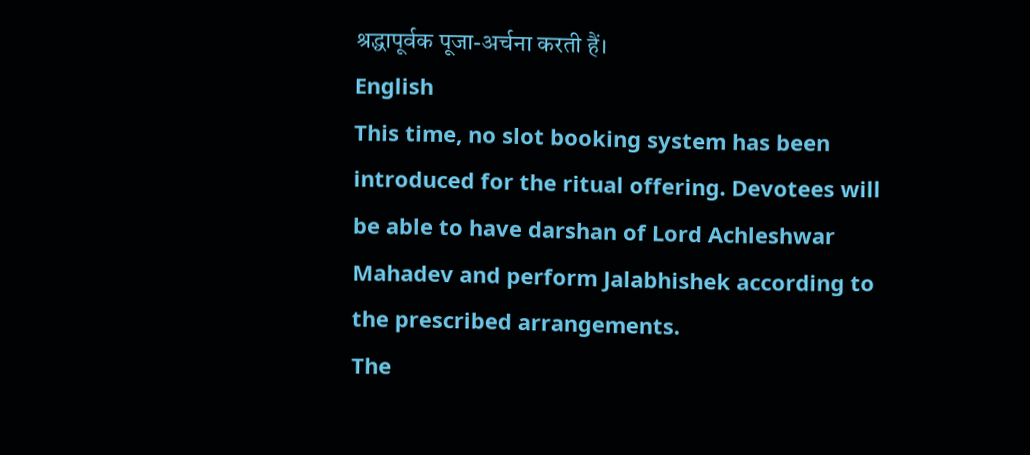श्रद्धापूर्वक पूजा-अर्चना करती हैं।
English
This time, no slot booking system has been introduced for the ritual offering. Devotees will be able to have darshan of Lord Achleshwar Mahadev and perform Jalabhishek according to the prescribed arrangements.
The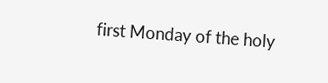first Monday of the holy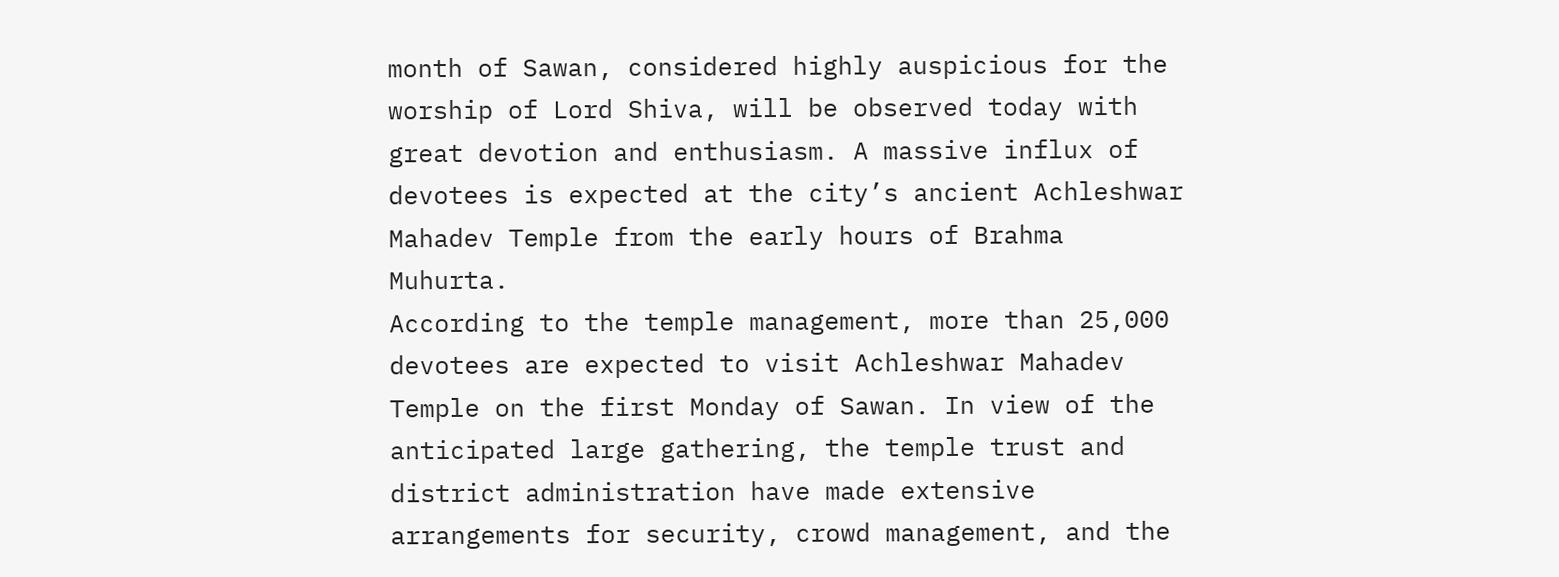month of Sawan, considered highly auspicious for the worship of Lord Shiva, will be observed today with great devotion and enthusiasm. A massive influx of devotees is expected at the city’s ancient Achleshwar Mahadev Temple from the early hours of Brahma Muhurta.
According to the temple management, more than 25,000 devotees are expected to visit Achleshwar Mahadev Temple on the first Monday of Sawan. In view of the anticipated large gathering, the temple trust and district administration have made extensive arrangements for security, crowd management, and the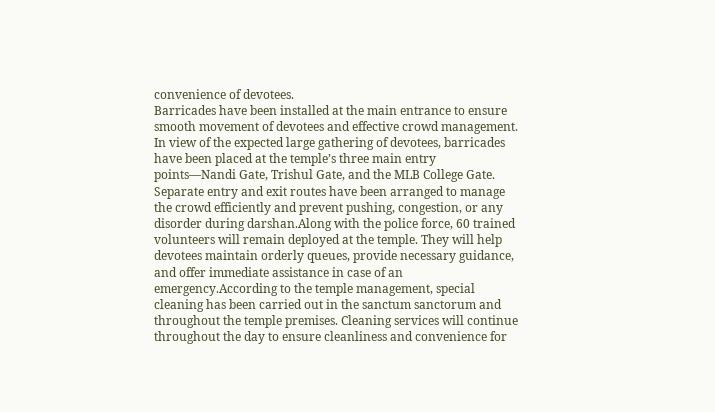convenience of devotees.
Barricades have been installed at the main entrance to ensure smooth movement of devotees and effective crowd management.
In view of the expected large gathering of devotees, barricades have been placed at the temple’s three main entry points—Nandi Gate, Trishul Gate, and the MLB College Gate. Separate entry and exit routes have been arranged to manage the crowd efficiently and prevent pushing, congestion, or any disorder during darshan.Along with the police force, 60 trained volunteers will remain deployed at the temple. They will help devotees maintain orderly queues, provide necessary guidance, and offer immediate assistance in case of an emergency.According to the temple management, special cleaning has been carried out in the sanctum sanctorum and throughout the temple premises. Cleaning services will continue throughout the day to ensure cleanliness and convenience for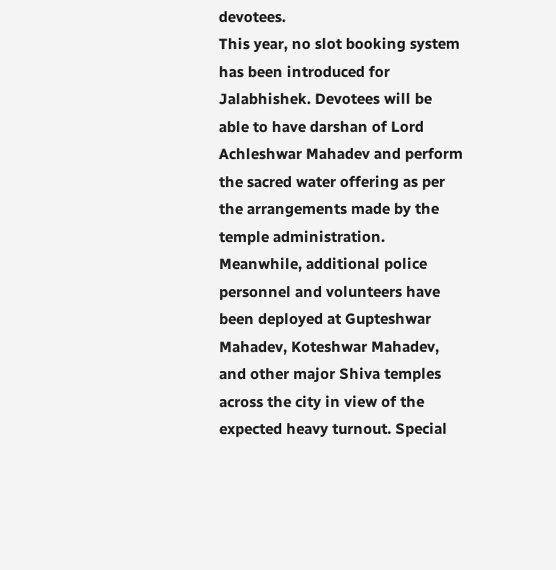devotees.
This year, no slot booking system has been introduced for Jalabhishek. Devotees will be able to have darshan of Lord Achleshwar Mahadev and perform the sacred water offering as per the arrangements made by the temple administration. Meanwhile, additional police personnel and volunteers have been deployed at Gupteshwar Mahadev, Koteshwar Mahadev, and other major Shiva temples across the city in view of the expected heavy turnout. Special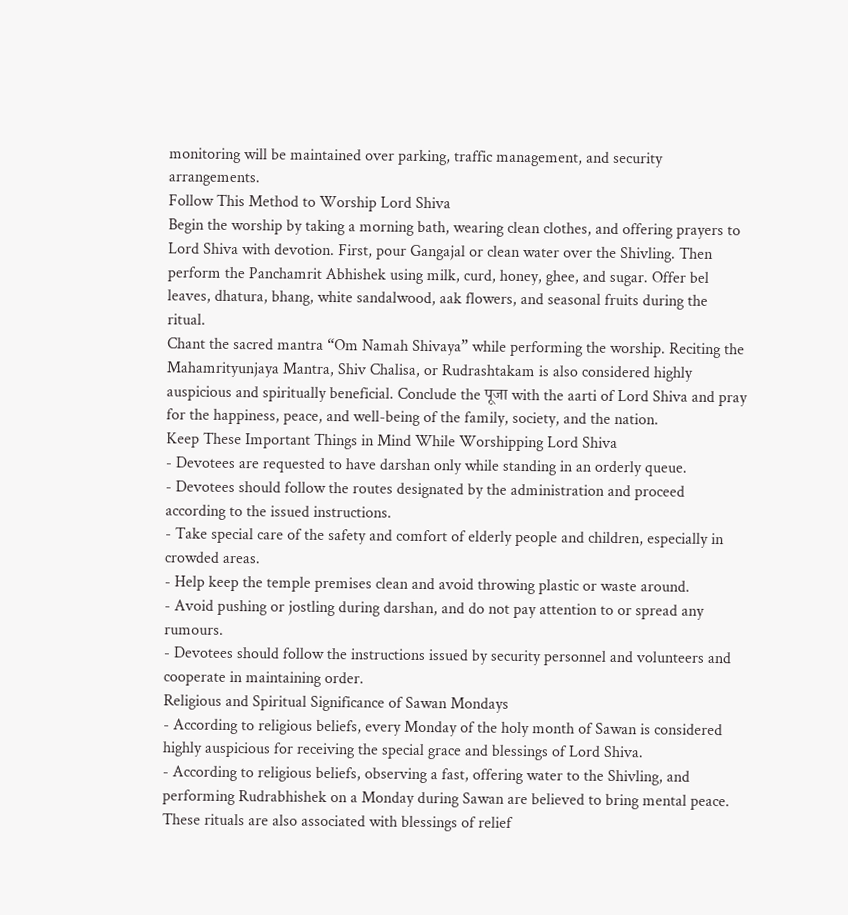monitoring will be maintained over parking, traffic management, and security arrangements.
Follow This Method to Worship Lord Shiva
Begin the worship by taking a morning bath, wearing clean clothes, and offering prayers to Lord Shiva with devotion. First, pour Gangajal or clean water over the Shivling. Then perform the Panchamrit Abhishek using milk, curd, honey, ghee, and sugar. Offer bel leaves, dhatura, bhang, white sandalwood, aak flowers, and seasonal fruits during the ritual.
Chant the sacred mantra “Om Namah Shivaya” while performing the worship. Reciting the Mahamrityunjaya Mantra, Shiv Chalisa, or Rudrashtakam is also considered highly auspicious and spiritually beneficial. Conclude the पूजा with the aarti of Lord Shiva and pray for the happiness, peace, and well-being of the family, society, and the nation.
Keep These Important Things in Mind While Worshipping Lord Shiva
- Devotees are requested to have darshan only while standing in an orderly queue.
- Devotees should follow the routes designated by the administration and proceed according to the issued instructions.
- Take special care of the safety and comfort of elderly people and children, especially in crowded areas.
- Help keep the temple premises clean and avoid throwing plastic or waste around.
- Avoid pushing or jostling during darshan, and do not pay attention to or spread any rumours.
- Devotees should follow the instructions issued by security personnel and volunteers and cooperate in maintaining order.
Religious and Spiritual Significance of Sawan Mondays
- According to religious beliefs, every Monday of the holy month of Sawan is considered highly auspicious for receiving the special grace and blessings of Lord Shiva.
- According to religious beliefs, observing a fast, offering water to the Shivling, and performing Rudrabhishek on a Monday during Sawan are believed to bring mental peace. These rituals are also associated with blessings of relief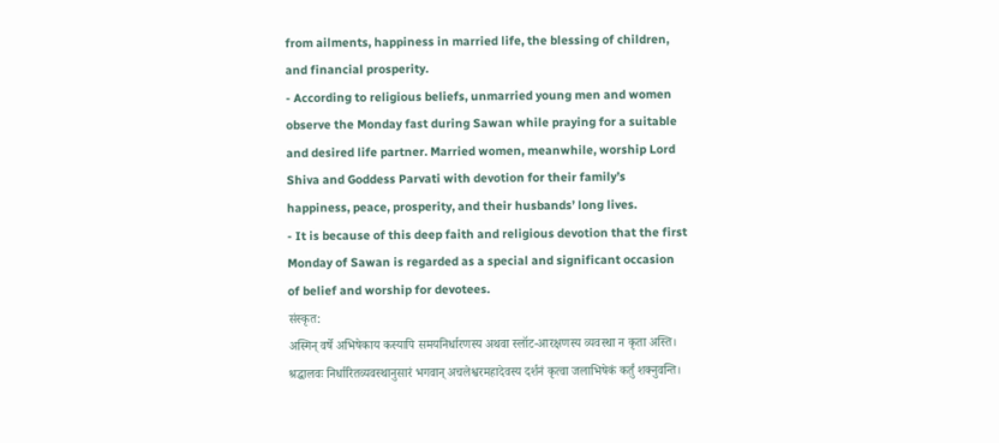from ailments, happiness in married life, the blessing of children, and financial prosperity.
- According to religious beliefs, unmarried young men and women observe the Monday fast during Sawan while praying for a suitable and desired life partner. Married women, meanwhile, worship Lord Shiva and Goddess Parvati with devotion for their family’s happiness, peace, prosperity, and their husbands’ long lives.
- It is because of this deep faith and religious devotion that the first Monday of Sawan is regarded as a special and significant occasion of belief and worship for devotees.
संस्कृत:
अस्मिन् वर्षे अभिषेकाय कस्यापि समयनिर्धारणस्य अथवा स्लॉट-आरक्षणस्य व्यवस्था न कृता अस्ति। श्रद्धालवः निर्धारितव्यवस्थानुसारं भगवान् अचलेश्वरमहादेवस्य दर्शनं कृत्वा जलाभिषेकं कर्तुं शक्नुवन्ति।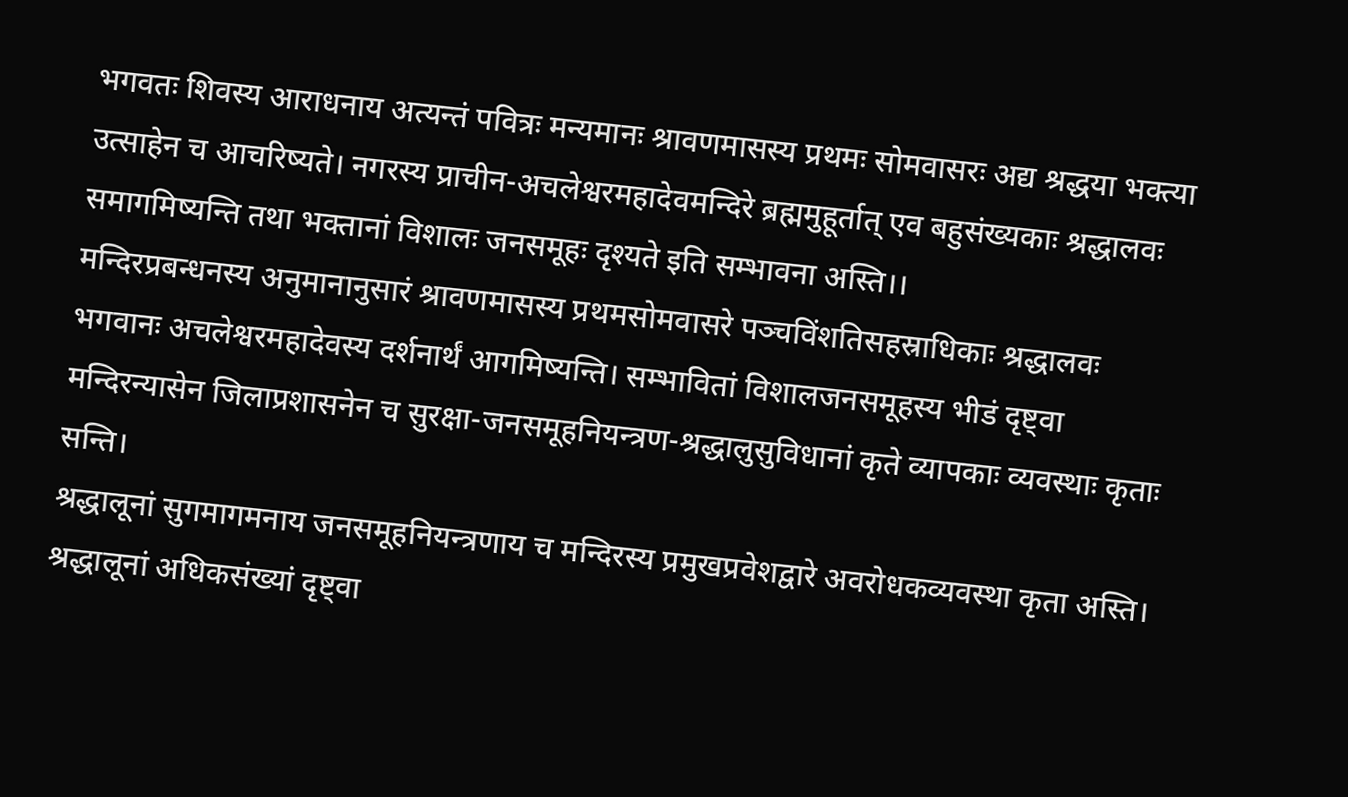भगवतः शिवस्य आराधनाय अत्यन्तं पवित्रः मन्यमानः श्रावणमासस्य प्रथमः सोमवासरः अद्य श्रद्धया भक्त्या उत्साहेन च आचरिष्यते। नगरस्य प्राचीन-अचलेश्वरमहादेवमन्दिरे ब्रह्ममुहूर्तात् एव बहुसंख्यकाः श्रद्धालवः समागमिष्यन्ति तथा भक्तानां विशालः जनसमूहः दृश्यते इति सम्भावना अस्ति।।
मन्दिरप्रबन्धनस्य अनुमानानुसारं श्रावणमासस्य प्रथमसोमवासरे पञ्चविंशतिसहस्राधिकाः श्रद्धालवः भगवानः अचलेश्वरमहादेवस्य दर्शनार्थं आगमिष्यन्ति। सम्भावितां विशालजनसमूहस्य भीडं दृष्ट्वा मन्दिरन्यासेन जिलाप्रशासनेन च सुरक्षा-जनसमूहनियन्त्रण-श्रद्धालुसुविधानां कृते व्यापकाः व्यवस्थाः कृताः सन्ति।
श्रद्धालूनां सुगमागमनाय जनसमूहनियन्त्रणाय च मन्दिरस्य प्रमुखप्रवेशद्वारे अवरोधकव्यवस्था कृता अस्ति।
श्रद्धालूनां अधिकसंख्यां दृष्ट्वा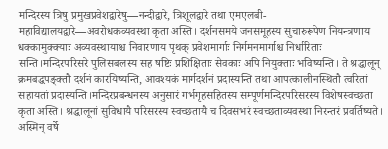मन्दिरस्य त्रिषु प्रमुखप्रवेशद्वारेषु—नन्दीद्वारे, त्रिशूलद्वारे तथा एमएलबी-महाविद्यालयद्वारे—अवरोधकव्यवस्था कृता अस्ति। दर्शनसमये जनसमूहस्य सुचारुरूपेण नियन्त्रणाय धक्कामुक्क्याः अव्यवस्थायाश्च निवारणाय पृथक् प्रवेशमार्गाः निर्गमनमार्गाश्च निर्धारिताः सन्ति।मन्दिरपरिसरे पुलिसबलस्य सह षष्टिः प्रशिक्षिताः सेवकाः अपि नियुक्ताः भविष्यन्ति। ते श्रद्धालून् क्रमबद्धपङ्क्तौ दर्शनं कारयिष्यन्ति, आवश्यकं मार्गदर्शनं प्रदास्यन्ति तथा आपत्कालीनस्थितौ त्वरितां सहायतां प्रदास्यन्ति।मन्दिरप्रबन्धनस्य अनुसारं गर्भगृहसहितस्य सम्पूर्णमन्दिरपरिसरस्य विशेषस्वच्छता कृता अस्ति। श्रद्धालूनां सुविधायै परिसरस्य स्वच्छतायै च दिवसभरं स्वच्छताव्यवस्था निरन्तरं प्रवर्तिष्यते।
अस्मिन् वर्षे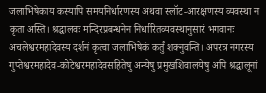जलाभिषेकाय कस्यापि समयनिर्धारणस्य अथवा स्लॉट-आरक्षणस्य व्यवस्था न कृता अस्ति। श्रद्धालवः मन्दिरप्रबन्धनेन निर्धारितव्यवस्थानुसारं भगवानः अचलेश्वरमहादेवस्य दर्शनं कृत्वा जलाभिषेकं कर्तुं शक्नुवन्ति। अपरत्र नगरस्य गुप्तेश्वरमहादेव-कोटेश्वरमहादेवसहितेषु अन्येषु प्रमुखशिवालयेषु अपि श्रद्धालूनां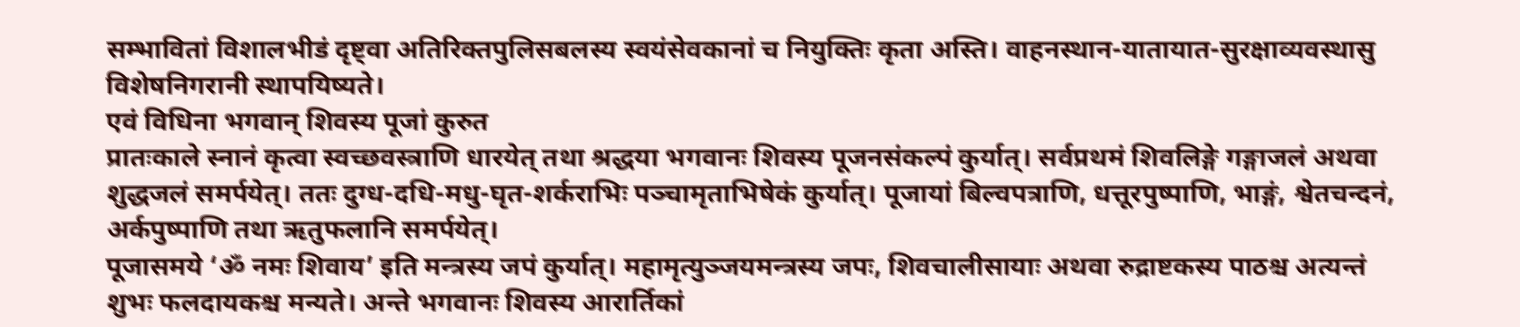सम्भावितां विशालभीडं दृष्ट्वा अतिरिक्तपुलिसबलस्य स्वयंसेवकानां च नियुक्तिः कृता अस्ति। वाहनस्थान-यातायात-सुरक्षाव्यवस्थासु विशेषनिगरानी स्थापयिष्यते।
एवं विधिना भगवान् शिवस्य पूजां कुरुत
प्रातःकाले स्नानं कृत्वा स्वच्छवस्त्राणि धारयेत् तथा श्रद्धया भगवानः शिवस्य पूजनसंकल्पं कुर्यात्। सर्वप्रथमं शिवलिङ्गे गङ्गाजलं अथवा शुद्धजलं समर्पयेत्। ततः दुग्ध-दधि-मधु-घृत-शर्कराभिः पञ्चामृताभिषेकं कुर्यात्। पूजायां बिल्वपत्राणि, धत्तूरपुष्पाणि, भाङ्गं, श्वेतचन्दनं, अर्कपुष्पाणि तथा ऋतुफलानि समर्पयेत्।
पूजासमये ‘ॐ नमः शिवाय’ इति मन्त्रस्य जपं कुर्यात्। महामृत्युञ्जयमन्त्रस्य जपः, शिवचालीसायाः अथवा रुद्राष्टकस्य पाठश्च अत्यन्तं शुभः फलदायकश्च मन्यते। अन्ते भगवानः शिवस्य आरार्तिकां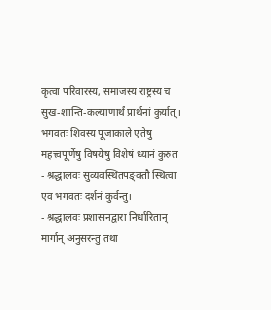कृत्वा परिवारस्य, समाजस्य राष्ट्रस्य च सुख-शान्ति-कल्याणार्थं प्रार्थनां कुर्यात्।
भगवतः शिवस्य पूजाकाले एतेषु महत्त्वपूर्णेषु विषयेषु विशेषं ध्यानं कुरुत
- श्रद्धालवः सुव्यवस्थितपङ्क्तौ स्थित्वा एव भगवतः दर्शनं कुर्वन्तु।
- श्रद्धालवः प्रशासनद्वारा निर्धारितान् मार्गान् अनुसरन्तु तथा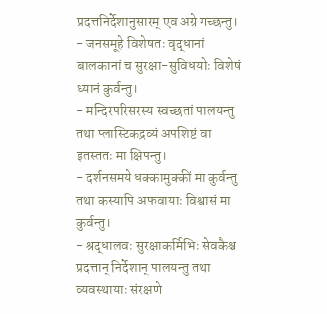प्रदत्तनिर्देशानुसारम् एव अग्रे गच्छन्तु।
- जनसमूहे विशेषतः वृद्धानां बालकानां च सुरक्षा-सुविधयोः विशेषं ध्यानं कुर्वन्तु।
- मन्दिरपरिसरस्य स्वच्छतां पालयन्तु तथा प्लास्टिकद्रव्यं अपशिष्टं वा इतस्ततः मा क्षिपन्तु।
- दर्शनसमये धक्कामुक्कीं मा कुर्वन्तु तथा कस्यापि अफवायाः विश्वासं मा कुर्वन्तु।
- श्रद्धालवः सुरक्षाकर्मिभिः सेवकैश्च प्रदत्तान् निर्देशान् पालयन्तु तथा व्यवस्थायाः संरक्षणे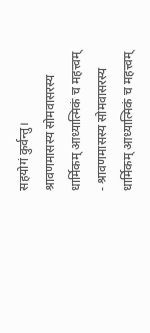सहयोगं कुर्वन्तु।
श्रावणमासस्य सोमवासरस्य धार्मिकम् आध्यात्मिकं च महत्त्वम्
- श्रावणमासस्य सोमवासरस्य धार्मिकम् आध्यात्मिकं च महत्त्वम्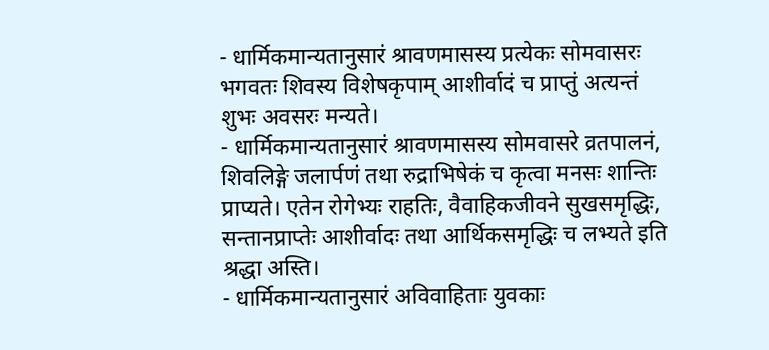- धार्मिकमान्यतानुसारं श्रावणमासस्य प्रत्येकः सोमवासरः भगवतः शिवस्य विशेषकृपाम् आशीर्वादं च प्राप्तुं अत्यन्तं शुभः अवसरः मन्यते।
- धार्मिकमान्यतानुसारं श्रावणमासस्य सोमवासरे व्रतपालनं, शिवलिङ्गे जलार्पणं तथा रुद्राभिषेकं च कृत्वा मनसः शान्तिः प्राप्यते। एतेन रोगेभ्यः राहतिः, वैवाहिकजीवने सुखसमृद्धिः, सन्तानप्राप्तेः आशीर्वादः तथा आर्थिकसमृद्धिः च लभ्यते इति श्रद्धा अस्ति।
- धार्मिकमान्यतानुसारं अविवाहिताः युवकाः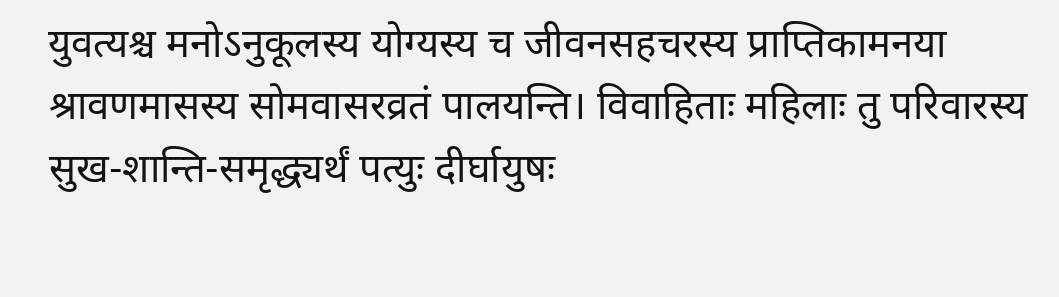युवत्यश्च मनोऽनुकूलस्य योग्यस्य च जीवनसहचरस्य प्राप्तिकामनया श्रावणमासस्य सोमवासरव्रतं पालयन्ति। विवाहिताः महिलाः तु परिवारस्य सुख-शान्ति-समृद्ध्यर्थं पत्युः दीर्घायुषः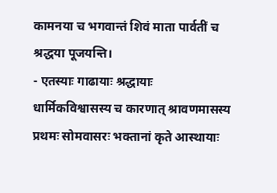कामनया च भगवान्तं शिवं माता पार्वतीं च श्रद्धया पूजयन्ति।
- एतस्याः गाढायाः श्रद्धायाः धार्मिकविश्वासस्य च कारणात् श्रावणमासस्य प्रथमः सोमवासरः भक्तानां कृते आस्थायाः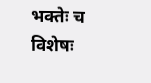भक्तेः च विशेषः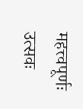महत्त्वपूर्णः उत्सवः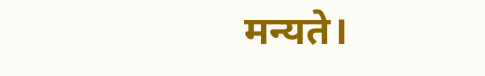मन्यते।